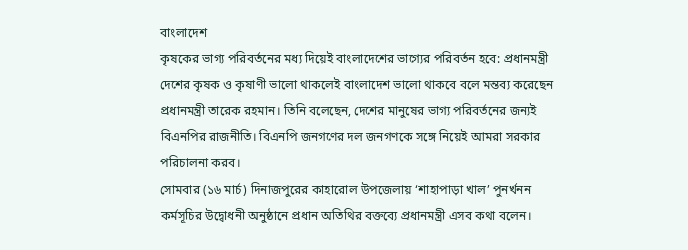বাংলাদেশ
কৃষকের ভাগ্য পরিবর্তনের মধ্য দিয়েই বাংলাদেশের ভাগ্যের পরিবর্তন হবে: প্রধানমন্ত্রী
দেশের কৃষক ও কৃষাণী ভালো থাকলেই বাংলাদেশ ভালো থাকবে বলে মন্তব্য করেছেন প্রধানমন্ত্রী তারেক রহমান। তিনি বলেছেন, দেশের মানুষের ভাগ্য পরিবর্তনের জন্যই বিএনপির রাজনীতি। বিএনপি জনগণের দল জনগণকে সঙ্গে নিয়েই আমরা সরকার পরিচালনা করব।
সোমবার (১৬ মার্চ) দিনাজপুরের কাহারোল উপজেলায় ‘শাহাপাড়া খাল’ পুনর্খনন কর্মসূচির উদ্বোধনী অনুষ্ঠানে প্রধান অতিথির বক্তব্যে প্রধানমন্ত্রী এসব কথা বলেন।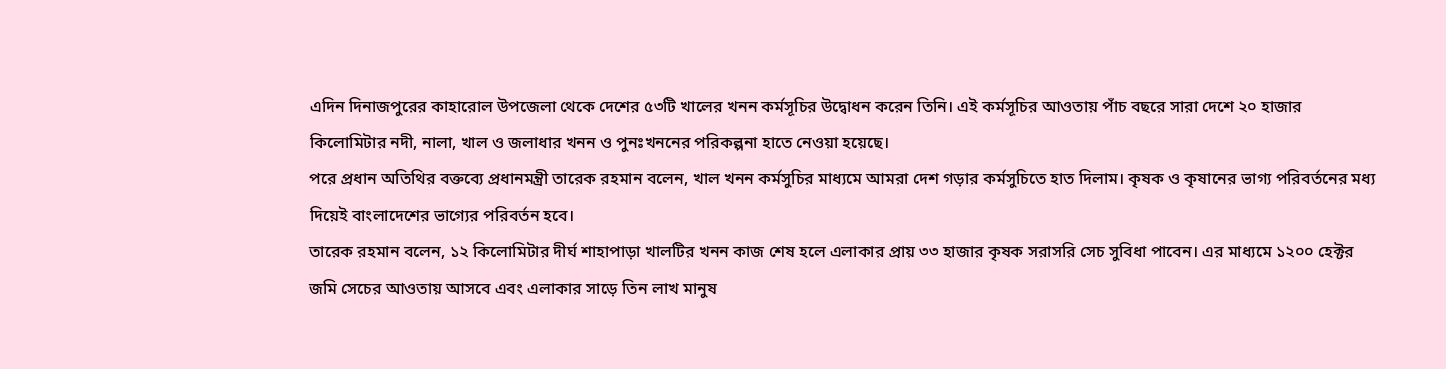এদিন দিনাজপুরের কাহারোল উপজেলা থেকে দেশের ৫৩টি খালের খনন কর্মসূচির উদ্বোধন করেন তিনি। এই কর্মসূচির আওতায় পাঁচ বছরে সারা দেশে ২০ হাজার কিলোমিটার নদী, নালা, খাল ও জলাধার খনন ও পুনঃখননের পরিকল্পনা হাতে নেওয়া হয়েছে।
পরে প্রধান অতিথির বক্তব্যে প্রধানমন্ত্রী তারেক রহমান বলেন, খাল খনন কর্মসুচির মাধ্যমে আমরা দেশ গড়ার কর্মসুচিতে হাত দিলাম। কৃষক ও কৃষানের ভাগ্য পরিবর্তনের মধ্য দিয়েই বাংলাদেশের ভাগ্যের পরিবর্তন হবে।
তারেক রহমান বলেন, ১২ কিলোমিটার দীর্ঘ শাহাপাড়া খালটির খনন কাজ শেষ হলে এলাকার প্রায় ৩৩ হাজার কৃষক সরাসরি সেচ সুবিধা পাবেন। এর মাধ্যমে ১২০০ হেক্টর জমি সেচের আওতায় আসবে এবং এলাকার সাড়ে তিন লাখ মানুষ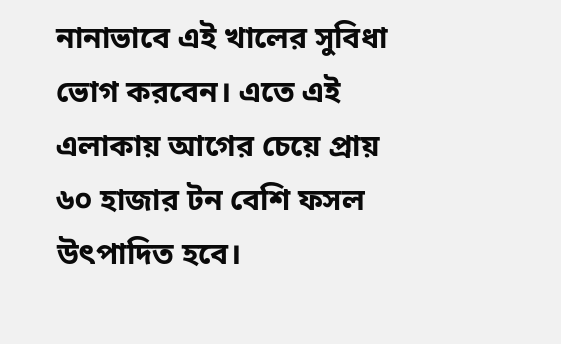নানাভাবে এই খালের সুবিধা ভোগ করবেন। এতে এই এলাকায় আগের চেয়ে প্রায় ৬০ হাজার টন বেশি ফসল উৎপাদিত হবে।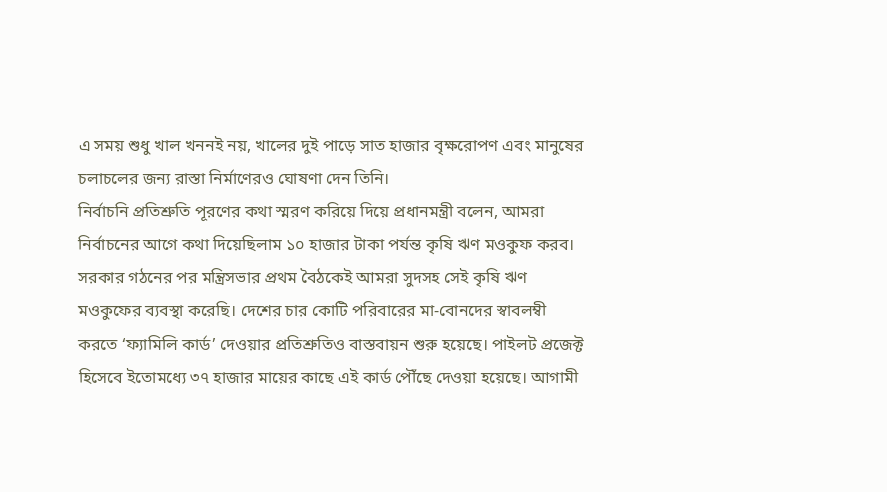এ সময় শুধু খাল খননই নয়, খালের দুই পাড়ে সাত হাজার বৃক্ষরোপণ এবং মানুষের চলাচলের জন্য রাস্তা নির্মাণেরও ঘোষণা দেন তিনি।
নির্বাচনি প্রতিশ্রুতি পূরণের কথা স্মরণ করিয়ে দিয়ে প্রধানমন্ত্রী বলেন, আমরা নির্বাচনের আগে কথা দিয়েছিলাম ১০ হাজার টাকা পর্যন্ত কৃষি ঋণ মওকুফ করব। সরকার গঠনের পর মন্ত্রিসভার প্রথম বৈঠকেই আমরা সুদসহ সেই কৃষি ঋণ মওকুফের ব্যবস্থা করেছি। দেশের চার কোটি পরিবারের মা-বোনদের স্বাবলম্বী করতে ‘ফ্যামিলি কার্ড’ দেওয়ার প্রতিশ্রুতিও বাস্তবায়ন শুরু হয়েছে। পাইলট প্রজেক্ট হিসেবে ইতোমধ্যে ৩৭ হাজার মায়ের কাছে এই কার্ড পৌঁছে দেওয়া হয়েছে। আগামী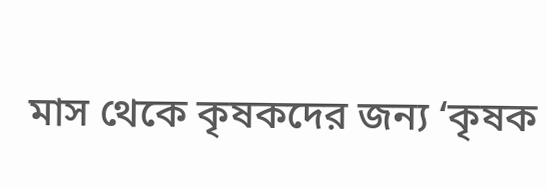মাস থেকে কৃষকদের জন্য ‘কৃষক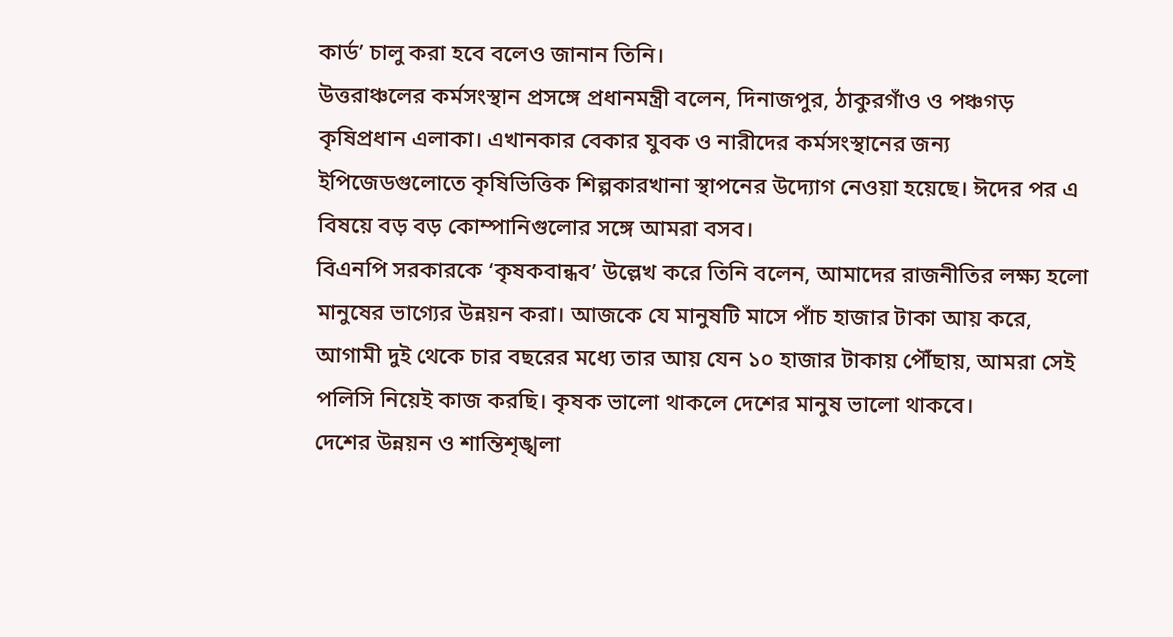কার্ড’ চালু করা হবে বলেও জানান তিনি।
উত্তরাঞ্চলের কর্মসংস্থান প্রসঙ্গে প্রধানমন্ত্রী বলেন, দিনাজপুর, ঠাকুরগাঁও ও পঞ্চগড় কৃষিপ্রধান এলাকা। এখানকার বেকার যুবক ও নারীদের কর্মসংস্থানের জন্য ইপিজেডগুলোতে কৃষিভিত্তিক শিল্পকারখানা স্থাপনের উদ্যোগ নেওয়া হয়েছে। ঈদের পর এ বিষয়ে বড় বড় কোম্পানিগুলোর সঙ্গে আমরা বসব।
বিএনপি সরকারকে ‘কৃষকবান্ধব’ উল্লেখ করে তিনি বলেন, আমাদের রাজনীতির লক্ষ্য হলো মানুষের ভাগ্যের উন্নয়ন করা। আজকে যে মানুষটি মাসে পাঁচ হাজার টাকা আয় করে, আগামী দুই থেকে চার বছরের মধ্যে তার আয় যেন ১০ হাজার টাকায় পৌঁছায়, আমরা সেই পলিসি নিয়েই কাজ করছি। কৃষক ভালো থাকলে দেশের মানুষ ভালো থাকবে।
দেশের উন্নয়ন ও শান্তিশৃঙ্খলা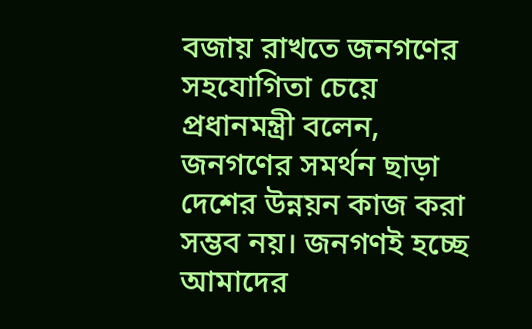বজায় রাখতে জনগণের সহযোগিতা চেয়ে প্রধানমন্ত্রী বলেন, জনগণের সমর্থন ছাড়া দেশের উন্নয়ন কাজ করা সম্ভব নয়। জনগণই হচ্ছে আমাদের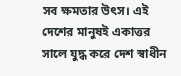সব ক্ষমতার উৎস। এই দেশের মানুষই একাত্তর সালে যুদ্ধ করে দেশ স্বাধীন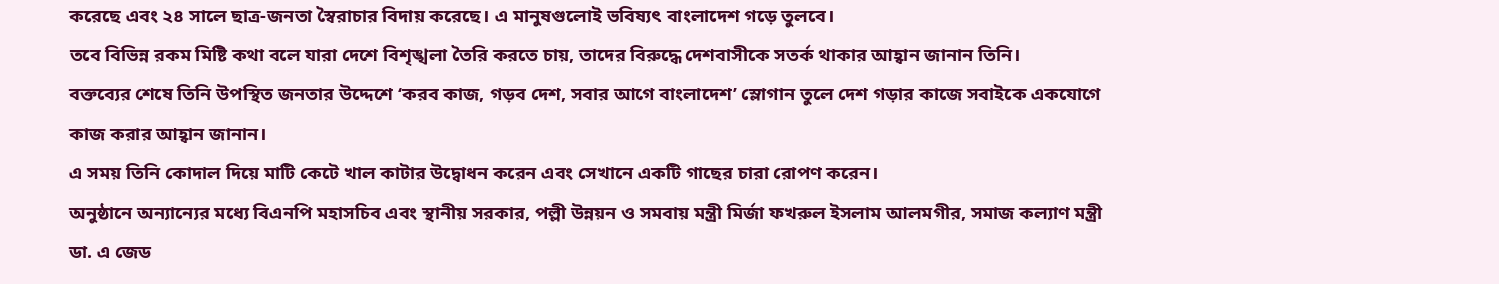করেছে এবং ২৪ সালে ছাত্র-জনতা স্বৈরাচার বিদায় করেছে। এ মানুষগুলোই ভবিষ্যৎ বাংলাদেশ গড়ে তুলবে।
তবে বিভিন্ন রকম মিষ্টি কথা বলে যারা দেশে বিশৃঙ্খলা তৈরি করতে চায়, তাদের বিরুদ্ধে দেশবাসীকে সতর্ক থাকার আহ্বান জানান তিনি।
বক্তব্যের শেষে তিনি উপস্থিত জনতার উদ্দেশে ‘করব কাজ, গড়ব দেশ, সবার আগে বাংলাদেশ’ স্লোগান তুলে দেশ গড়ার কাজে সবাইকে একযোগে কাজ করার আহ্বান জানান।
এ সময় তিনি কোদাল দিয়ে মাটি কেটে খাল কাটার উদ্বোধন করেন এবং সেখানে একটি গাছের চারা রোপণ করেন।
অনুষ্ঠানে অন্যান্যের মধ্যে বিএনপি মহাসচিব এবং স্থানীয় সরকার, পল্লী উন্নয়ন ও সমবায় মন্ত্রী মির্জা ফখরুল ইসলাম আলমগীর, সমাজ কল্যাণ মন্ত্রী ডা. এ জেড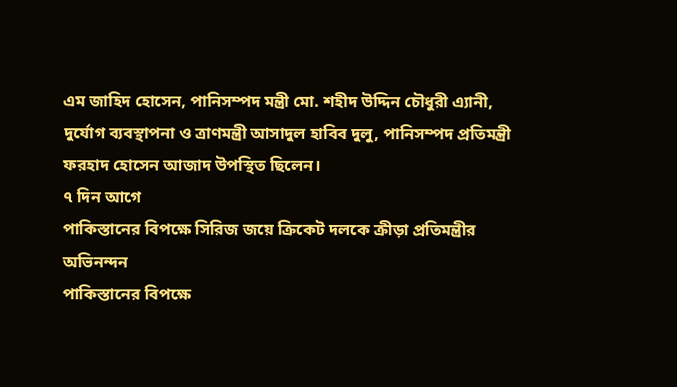এম জাহিদ হোসেন, পানিসম্পদ মন্ত্রী মো. শহীদ উদ্দিন চৌধুরী এ্যানী, দুর্যোগ ব্যবস্থাপনা ও ত্রাণমন্ত্রী আসাদুল হাবিব দুলু, পানিসম্পদ প্রতিমন্ত্রী ফরহাদ হোসেন আজাদ উপস্থিত ছিলেন।
৭ দিন আগে
পাকিস্তানের বিপক্ষে সিরিজ জয়ে ক্রিকেট দলকে ক্রীড়া প্রতিমন্ত্রীর অভিনন্দন
পাকিস্তানের বিপক্ষে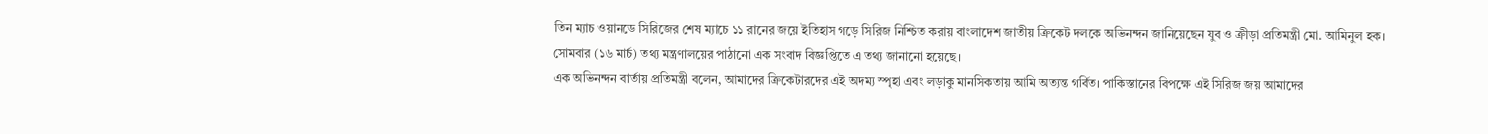তিন ম্যাচ ওয়ানডে সিরিজের শেষ ম্যাচে ১১ রানের জয়ে ইতিহাস গড়ে সিরিজ নিশ্চিত করায় বাংলাদেশ জাতীয় ক্রিকেট দলকে অভিনন্দন জানিয়েছেন যুব ও ক্রীড়া প্রতিমন্ত্রী মো. আমিনুল হক।
সোমবার (১৬ মার্চ) তথ্য মন্ত্রণালয়ের পাঠানো এক সংবাদ বিজ্ঞপ্তিতে এ তথ্য জানানো হয়েছে।
এক অভিনন্দন বার্তায় প্রতিমন্ত্রী বলেন, আমাদের ক্রিকেটারদের এই অদম্য স্পৃহা এবং লড়াকু মানসিকতায় আমি অত্যন্ত গর্বিত। পাকিস্তানের বিপক্ষে এই সিরিজ জয় আমাদের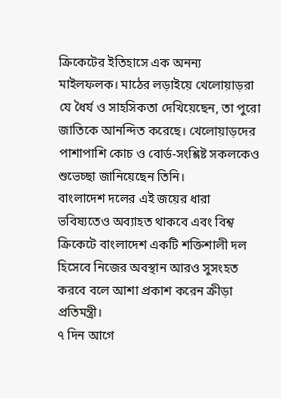ক্রিকেটের ইতিহাসে এক অনন্য মাইলফলক। মাঠের লড়াইয়ে খেলোয়াড়রা যে ধৈর্য ও সাহসিকতা দেখিয়েছেন, তা পুরো জাতিকে আনন্দিত করেছে। খেলোয়াড়দের পাশাপাশি কোচ ও বোর্ড-সংশ্লিষ্ট সকলকেও শুভেচ্ছা জানিয়েছেন তিনি।
বাংলাদেশ দলের এই জয়ের ধারা ভবিষ্যতেও অব্যাহত থাকবে এবং বিশ্ব ক্রিকেটে বাংলাদেশ একটি শক্তিশালী দল হিসেবে নিজের অবস্থান আরও সুসংহত করবে বলে আশা প্রকাশ করেন ক্রীড়া প্রতিমন্ত্রী।
৭ দিন আগে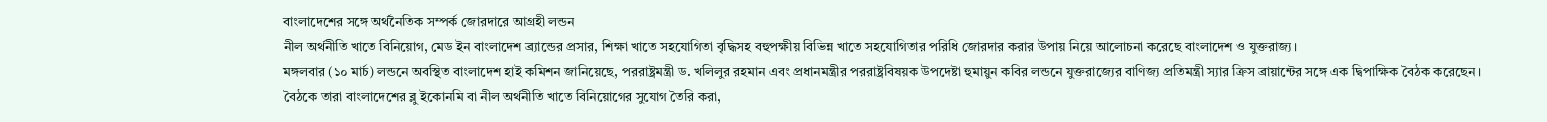বাংলাদেশের সঙ্গে অর্থনৈতিক সম্পর্ক জোরদারে আগ্রহী লন্ডন
নীল অর্থনীতি খাতে বিনিয়োগ, মেড ইন বাংলাদেশ ব্র্যান্ডের প্রসার, শিক্ষা খাতে সহযোগিতা বৃদ্ধিসহ বহুপক্ষীয় বিভিন্ন খাতে সহযোগিতার পরিধি জোরদার করার উপায় নিয়ে আলোচনা করেছে বাংলাদেশ ও যুক্তরাজ্য।
মঙ্গলবার (১০ মার্চ) লন্ডনে অবস্থিত বাংলাদেশ হাই কমিশন জানিয়েছে, পররাষ্ট্রমন্ত্রী ড. খলিলুর রহমান এবং প্রধানমন্ত্রীর পররাষ্ট্রবিষয়ক উপদেষ্টা হুমায়ুন কবির লন্ডনে যুক্তরাজ্যের বাণিজ্য প্রতিমন্ত্রী স্যার ক্রিস ব্রায়ান্টের সঙ্গে এক দ্বিপাক্ষিক বৈঠক করেছেন।
বৈঠকে তারা বাংলাদেশের ব্লু ইকোনমি বা নীল অর্থনীতি খাতে বিনিয়োগের সুযোগ তৈরি করা,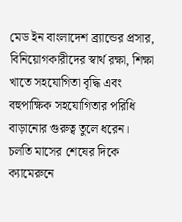মেড ইন বাংলাদেশ ব্র্যান্ডের প্রসার, বিনিয়োগকারীদের স্বার্থ রক্ষা, শিক্ষা খাতে সহযোগিতা বৃদ্ধি এবং বহুপাক্ষিক সহযোগিতার পরিধি বাড়ানোর গুরুত্ব তুলে ধরেন।
চলতি মাসের শেষের দিকে ক্যামেরুনে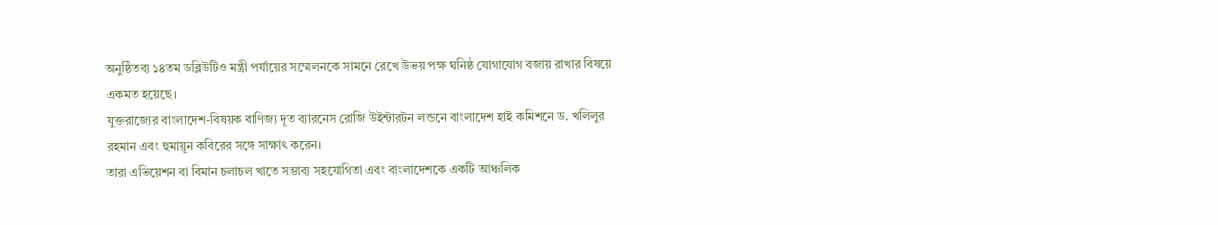অনুষ্ঠিতব্য ১৪তম ডব্লিউটিও মন্ত্রী পর্যায়ের সম্মেলনকে সামনে রেখে উভয় পক্ষ ঘনিষ্ঠ যোগাযোগ বজায় রাখার বিষয়ে একমত হয়েছে।
যুক্তরাজ্যের বাংলাদেশ-বিষয়ক বাণিজ্য দূত ব্যারনেস রোজি উইন্টারটন লন্ডনে বাংলাদেশ হাই কমিশনে ড. খলিলুর রহমান এবং হুমায়ূন কবিরের সঙ্গে সাক্ষাৎ করেন।
তারা এভিয়েশন বা বিমান চলাচল খাতে সম্ভাব্য সহযোগিতা এবং বাংলাদেশকে একটি আঞ্চলিক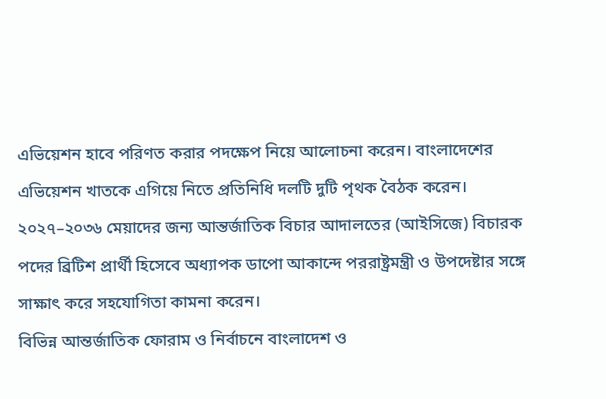এভিয়েশন হাবে পরিণত করার পদক্ষেপ নিয়ে আলোচনা করেন। বাংলাদেশের এভিয়েশন খাতকে এগিয়ে নিতে প্রতিনিধি দলটি দুটি পৃথক বৈঠক করেন।
২০২৭–২০৩৬ মেয়াদের জন্য আন্তর্জাতিক বিচার আদালতের (আইসিজে) বিচারক পদের ব্রিটিশ প্রার্থী হিসেবে অধ্যাপক ডাপো আকান্দে পররাষ্ট্রমন্ত্রী ও উপদেষ্টার সঙ্গে সাক্ষাৎ করে সহযোগিতা কামনা করেন।
বিভিন্ন আন্তর্জাতিক ফোরাম ও নির্বাচনে বাংলাদেশ ও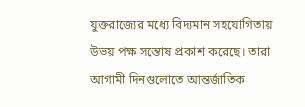যুক্তরাজ্যের মধ্যে বিদ্যমান সহযোগিতায় উভয় পক্ষ সন্তোষ প্রকাশ করেছে। তারা আগামী দিনগুলোতে আন্তর্জাতিক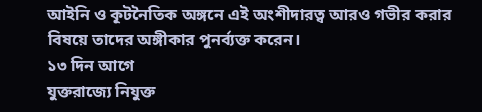আইনি ও কূটনৈতিক অঙ্গনে এই অংশীদারত্ব আরও গভীর করার বিষয়ে তাদের অঙ্গীকার পুনর্ব্যক্ত করেন।
১৩ দিন আগে
যুক্তরাজ্যে নিযুক্ত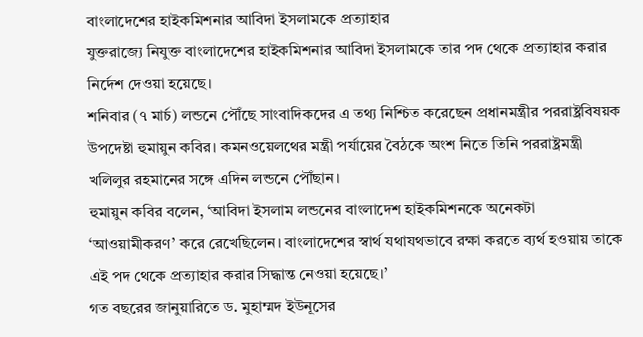বাংলাদেশের হাইকমিশনার আবিদা ইসলামকে প্রত্যাহার
যুক্তরাজ্যে নিযুক্ত বাংলাদেশের হাইকমিশনার আবিদা ইসলামকে তার পদ থেকে প্রত্যাহার করার নির্দেশ দেওয়া হয়েছে।
শনিবার (৭ মার্চ) লন্ডনে পৌঁছে সাংবাদিকদের এ তথ্য নিশ্চিত করেছেন প্রধানমন্ত্রীর পররাষ্ট্রবিষয়ক উপদেষ্টা হুমায়ুন কবির। কমনওয়েলথের মন্ত্রী পর্যায়ের বৈঠকে অংশ নিতে তিনি পররাষ্ট্রমন্ত্রী খলিলুর রহমানের সঙ্গে এদিন লন্ডনে পৌঁছান।
হুমায়ুন কবির বলেন, ‘আবিদা ইসলাম লন্ডনের বাংলাদেশ হাইকমিশনকে অনেকটা ‘আওয়ামীকরণ’ করে রেখেছিলেন। বাংলাদেশের স্বার্থ যথাযথভাবে রক্ষা করতে ব্যর্থ হওয়ায় তাকে এই পদ থেকে প্রত্যাহার করার সিদ্ধান্ত নেওয়া হয়েছে।’
গত বছরের জানুয়ারিতে ড. মুহাম্মদ ইউনূসের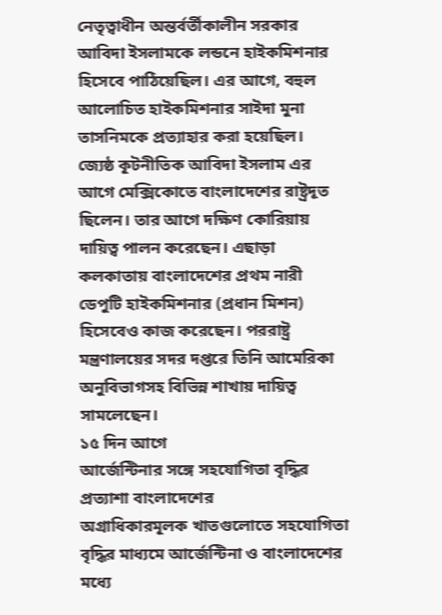নেতৃত্বাধীন অন্তর্বর্তীকালীন সরকার আবিদা ইসলামকে লন্ডনে হাইকমিশনার হিসেবে পাঠিয়েছিল। এর আগে, বহুল আলোচিত হাইকমিশনার সাইদা মুনা তাসনিমকে প্রত্যাহার করা হয়েছিল।
জ্যেষ্ঠ কূটনীতিক আবিদা ইসলাম এর আগে মেক্সিকোতে বাংলাদেশের রাষ্ট্রদূত ছিলেন। তার আগে দক্ষিণ কোরিয়ায় দায়িত্ব পালন করেছেন। এছাড়া কলকাতায় বাংলাদেশের প্রথম নারী ডেপুটি হাইকমিশনার (প্রধান মিশন) হিসেবেও কাজ করেছেন। পররাষ্ট্র মন্ত্রণালয়ের সদর দপ্তরে তিনি আমেরিকা অনুবিভাগসহ বিভিন্ন শাখায় দায়িত্ব সামলেছেন।
১৫ দিন আগে
আর্জেন্টিনার সঙ্গে সহযোগিতা বৃদ্ধির প্রত্যাশা বাংলাদেশের
অগ্রাধিকারমূলক খাতগুলোতে সহযোগিতা বৃদ্ধির মাধ্যমে আর্জেন্টিনা ও বাংলাদেশের মধ্যে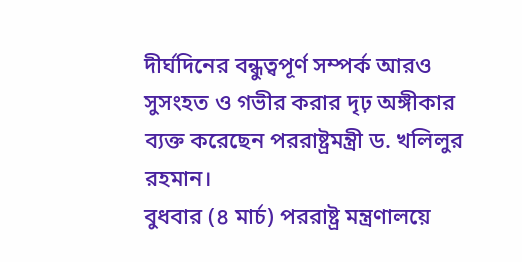দীর্ঘদিনের বন্ধুত্বপূর্ণ সম্পর্ক আরও সুসংহত ও গভীর করার দৃঢ় অঙ্গীকার ব্যক্ত করেছেন পররাষ্ট্রমন্ত্রী ড. খলিলুর রহমান।
বুধবার (৪ মার্চ) পররাষ্ট্র মন্ত্রণালয়ে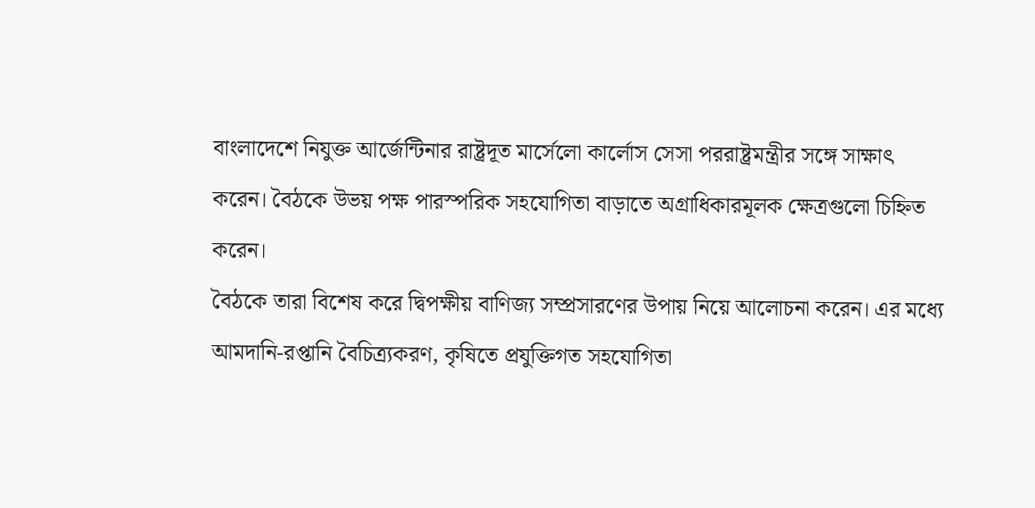বাংলাদেশে নিযুক্ত আর্জেন্টিনার রাষ্ট্রদূত মার্সেলো কার্লোস সেসা পররাষ্ট্রমন্ত্রীর সঙ্গে সাক্ষাৎ করেন। বৈঠকে উভয় পক্ষ পারস্পরিক সহযোগিতা বাড়াতে অগ্রাধিকারমূলক ক্ষেত্রগুলো চিহ্নিত করেন।
বৈঠকে তারা বিশেষ করে দ্বিপক্ষীয় বাণিজ্য সম্প্রসারণের উপায় নিয়ে আলোচনা করেন। এর মধ্যে আমদানি-রপ্তানি বৈচিত্র্যকরণ, কৃষিতে প্রযুক্তিগত সহযোগিতা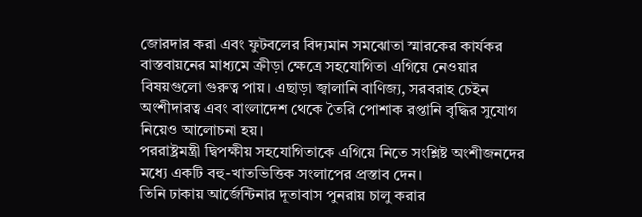জোরদার করা এবং ফুটবলের বিদ্যমান সমঝোতা স্মারকের কার্যকর বাস্তবায়নের মাধ্যমে ক্রীড়া ক্ষেত্রে সহযোগিতা এগিয়ে নেওয়ার বিষয়গুলো গুরুত্ব পায়। এছাড়া জ্বালানি বাণিজ্য, সরবরাহ চেইন অংশীদারত্ব এবং বাংলাদেশ থেকে তৈরি পোশাক রপ্তানি বৃদ্ধির সুযোগ নিয়েও আলোচনা হয়।
পররাষ্ট্রমন্ত্রী দ্বিপক্ষীয় সহযোগিতাকে এগিয়ে নিতে সংশ্লিষ্ট অংশীজনদের মধ্যে একটি বহু-খাতভিত্তিক সংলাপের প্রস্তাব দেন।
তিনি ঢাকায় আর্জেন্টিনার দূতাবাস পুনরায় চালু করার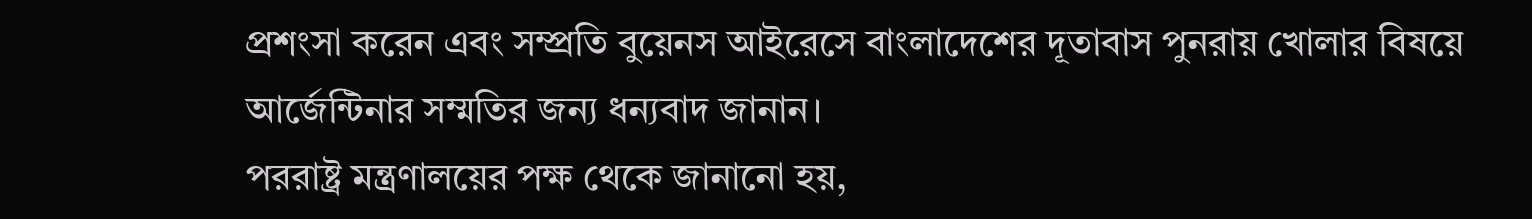প্রশংসা করেন এবং সম্প্রতি বুয়েনস আইরেসে বাংলাদেশের দূতাবাস পুনরায় খোলার বিষয়ে আর্জেন্টিনার সম্মতির জন্য ধন্যবাদ জানান।
পররাষ্ট্র মন্ত্রণালয়ের পক্ষ থেকে জানানো হয়,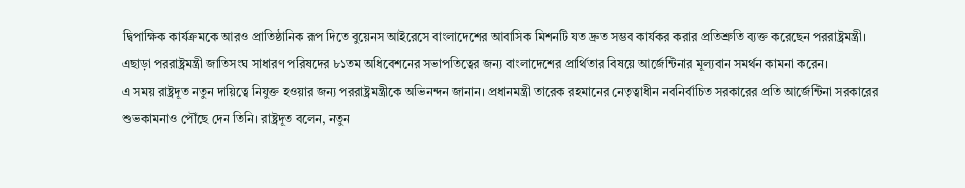দ্বিপাক্ষিক কার্যক্রমকে আরও প্রাতিষ্ঠানিক রূপ দিতে বুয়েনস আইরেসে বাংলাদেশের আবাসিক মিশনটি যত দ্রুত সম্ভব কার্যকর করার প্রতিশ্রুতি ব্যক্ত করেছেন পররাষ্ট্রমন্ত্রী।
এছাড়া পররাষ্ট্রমন্ত্রী জাতিসংঘ সাধারণ পরিষদের ৮১তম অধিবেশনের সভাপতিত্বের জন্য বাংলাদেশের প্রার্থিতার বিষয়ে আর্জেন্টিনার মূল্যবান সমর্থন কামনা করেন।
এ সময় রাষ্ট্রদূত নতুন দায়িত্বে নিযুক্ত হওয়ার জন্য পররাষ্ট্রমন্ত্রীকে অভিনন্দন জানান। প্রধানমন্ত্রী তারেক রহমানের নেতৃত্বাধীন নবনির্বাচিত সরকারের প্রতি আর্জেন্টিনা সরকারের শুভকামনাও পৌঁছে দেন তিনি। রাষ্ট্রদূত বলেন, নতুন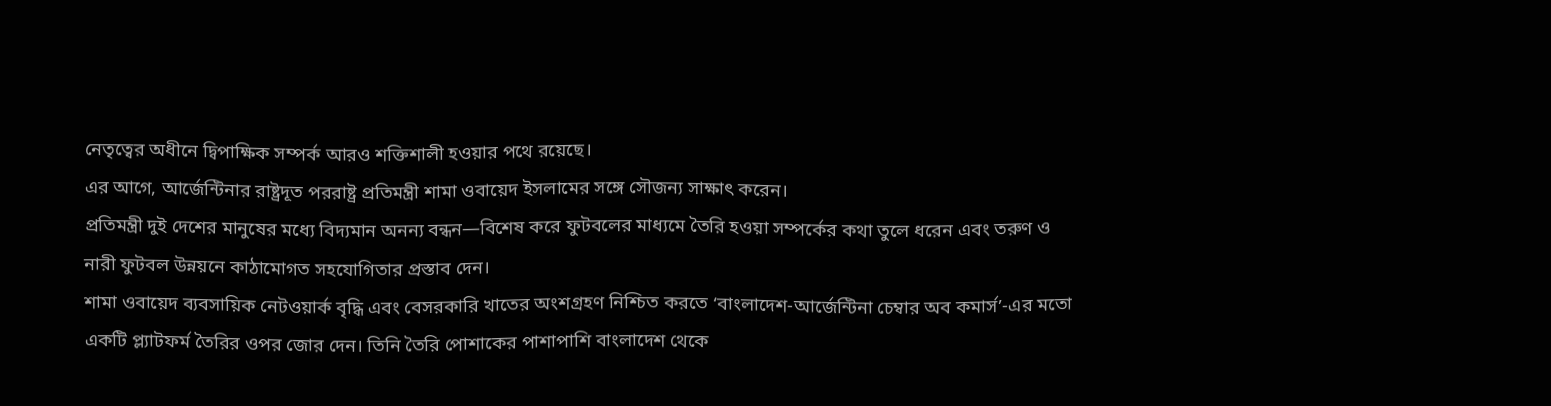নেতৃত্বের অধীনে দ্বিপাক্ষিক সম্পর্ক আরও শক্তিশালী হওয়ার পথে রয়েছে।
এর আগে, আর্জেন্টিনার রাষ্ট্রদূত পররাষ্ট্র প্রতিমন্ত্রী শামা ওবায়েদ ইসলামের সঙ্গে সৌজন্য সাক্ষাৎ করেন।
প্রতিমন্ত্রী দুই দেশের মানুষের মধ্যে বিদ্যমান অনন্য বন্ধন—বিশেষ করে ফুটবলের মাধ্যমে তৈরি হওয়া সম্পর্কের কথা তুলে ধরেন এবং তরুণ ও নারী ফুটবল উন্নয়নে কাঠামোগত সহযোগিতার প্রস্তাব দেন।
শামা ওবায়েদ ব্যবসায়িক নেটওয়ার্ক বৃদ্ধি এবং বেসরকারি খাতের অংশগ্রহণ নিশ্চিত করতে ‘বাংলাদেশ-আর্জেন্টিনা চেম্বার অব কমার্স’-এর মতো একটি প্ল্যাটফর্ম তৈরির ওপর জোর দেন। তিনি তৈরি পোশাকের পাশাপাশি বাংলাদেশ থেকে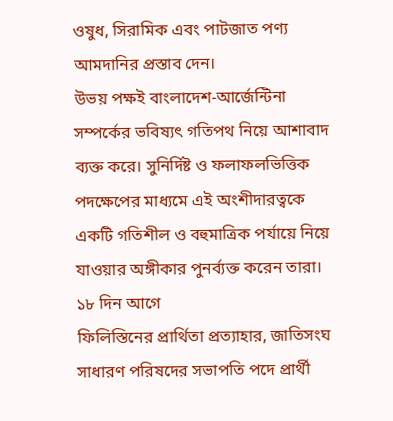ওষুধ, সিরামিক এবং পাটজাত পণ্য আমদানির প্রস্তাব দেন।
উভয় পক্ষই বাংলাদেশ-আর্জেন্টিনা সম্পর্কের ভবিষ্যৎ গতিপথ নিয়ে আশাবাদ ব্যক্ত করে। সুনির্দিষ্ট ও ফলাফলভিত্তিক পদক্ষেপের মাধ্যমে এই অংশীদারত্বকে একটি গতিশীল ও বহুমাত্রিক পর্যায়ে নিয়ে যাওয়ার অঙ্গীকার পুনর্ব্যক্ত করেন তারা।
১৮ দিন আগে
ফিলিস্তিনের প্রার্থিতা প্রত্যাহার, জাতিসংঘ সাধারণ পরিষদের সভাপতি পদে প্রার্থী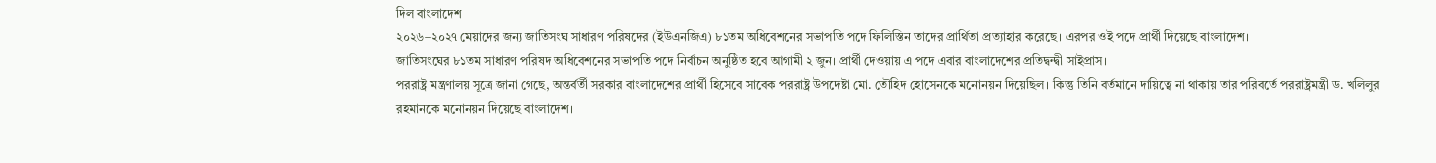দিল বাংলাদেশ
২০২৬–২০২৭ মেয়াদের জন্য জাতিসংঘ সাধারণ পরিষদের (ইউএনজিএ) ৮১তম অধিবেশনের সভাপতি পদে ফিলিস্তিন তাদের প্রার্থিতা প্রত্যাহার করেছে। এরপর ওই পদে প্রার্থী দিয়েছে বাংলাদেশ।
জাতিসংঘের ৮১তম সাধারণ পরিষদ অধিবেশনের সভাপতি পদে নির্বাচন অনুষ্ঠিত হবে আগামী ২ জুন। প্রার্থী দেওয়ায় এ পদে এবার বাংলাদেশের প্রতিদ্বন্দ্বী সাইপ্রাস।
পররাষ্ট্র মন্ত্রণালয় সূত্রে জানা গেছে, অন্তর্বর্তী সরকার বাংলাদেশের প্রার্থী হিসেবে সাবেক পররাষ্ট্র উপদেষ্টা মো. তৌহিদ হোসেনকে মনোনয়ন দিয়েছিল। কিন্তু তিনি বর্তমানে দায়িত্বে না থাকায় তার পরিবর্তে পররাষ্ট্রমন্ত্রী ড. খলিলুর রহমানকে মনোনয়ন দিয়েছে বাংলাদেশ।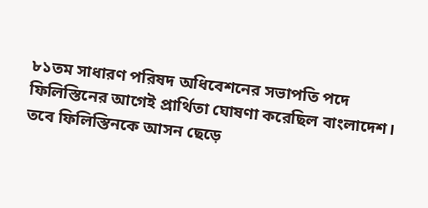৮১তম সাধারণ পরিষদ অধিবেশনের সভাপতি পদে ফিলিস্তিনের আগেই প্রার্থিতা ঘোষণা করেছিল বাংলাদেশ। তবে ফিলিস্তিনকে আসন ছেড়ে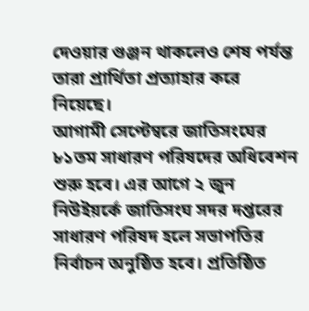দেওয়ার গুঞ্জন থাকলেও শেষ পর্যন্ত তারা প্রার্থিতা প্রত্যাহার করে নিয়েছে।
আগামী সেপ্টেম্বরে জাতিসংঘের ৮১তম সাধারণ পরিষদের অধিবেশন শুরু হবে। এর আগে ২ জুন নিউইয়র্কে জাতিসংঘ সদর দপ্তরের সাধারণ পরিষদ হলে সভাপতির নির্বাচন অনুষ্ঠিত হবে। প্রতিষ্ঠিত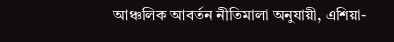আঞ্চলিক আবর্তন নীতিমালা অনুযায়ী, এশিয়া-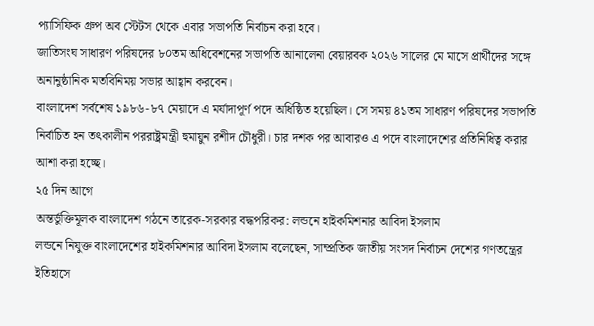প্যাসিফিক গ্রুপ অব স্টেটস থেকে এবার সভাপতি নির্বাচন করা হবে।
জাতিসংঘ সাধারণ পরিষদের ৮০তম অধিবেশনের সভাপতি আনালেনা বেয়ারবক ২০২৬ সালের মে মাসে প্রার্থীদের সঙ্গে অনানুষ্ঠানিক মতবিনিময় সভার আহ্বান করবেন।
বাংলাদেশ সর্বশেষ ১৯৮৬-৮৭ মেয়াদে এ মর্যাদাপূর্ণ পদে অধিষ্ঠিত হয়েছিল। সে সময় ৪১তম সাধারণ পরিষদের সভাপতি নির্বাচিত হন তৎকালীন পররাষ্ট্রমন্ত্রী হুমায়ুন রশীদ চৌধুরী। চার দশক পর আবারও এ পদে বাংলাদেশের প্রতিনিধিত্ব করার আশা করা হচ্ছে।
২৫ দিন আগে
অন্তর্ভুক্তিমূলক বাংলাদেশ গঠনে তারেক-সরকার বদ্ধপরিকর: লন্ডনে হাইকমিশনার আবিদা ইসলাম
লন্ডনে নিযুক্ত বাংলাদেশের হাইকমিশনার আবিদা ইসলাম বলেছেন, সাম্প্রতিক জাতীয় সংসদ নির্বাচন দেশের গণতন্ত্রের ইতিহাসে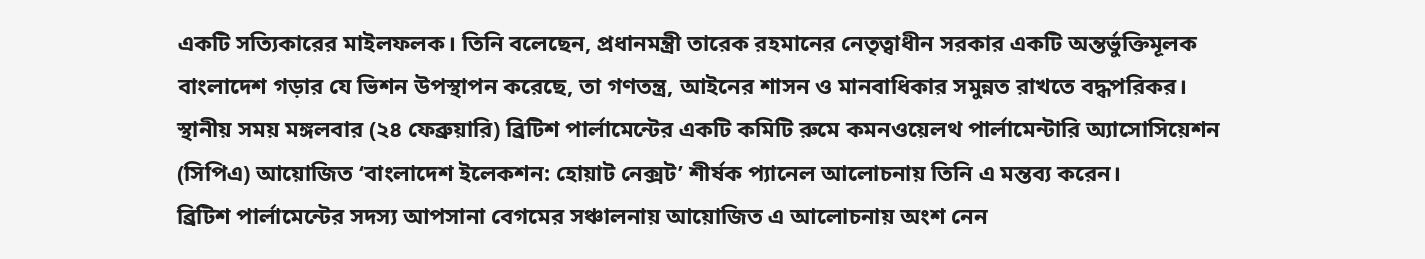একটি সত্যিকারের মাইলফলক। তিনি বলেছেন, প্রধানমন্ত্রী তারেক রহমানের নেতৃত্বাধীন সরকার একটি অন্তর্ভুক্তিমূলক বাংলাদেশ গড়ার যে ভিশন উপস্থাপন করেছে, তা গণতন্ত্র, আইনের শাসন ও মানবাধিকার সমুন্নত রাখতে বদ্ধপরিকর।
স্থানীয় সময় মঙ্গলবার (২৪ ফেব্রুয়ারি) ব্রিটিশ পার্লামেন্টের একটি কমিটি রুমে কমনওয়েলথ পার্লামেন্টারি অ্যাসোসিয়েশন (সিপিএ) আয়োজিত ‘বাংলাদেশ ইলেকশন: হোয়াট নেক্সট’ শীর্ষক প্যানেল আলোচনায় তিনি এ মন্তব্য করেন।
ব্রিটিশ পার্লামেন্টের সদস্য আপসানা বেগমের সঞ্চালনায় আয়োজিত এ আলোচনায় অংশ নেন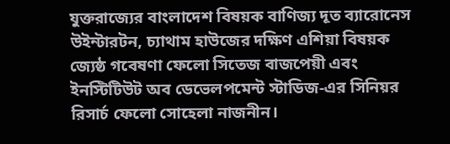যুক্তরাজ্যের বাংলাদেশ বিষয়ক বাণিজ্য দূত ব্যারোনেস উইন্টারটন, চ্যাথাম হাউজের দক্ষিণ এশিয়া বিষয়ক জ্যেষ্ঠ গবেষণা ফেলো সিতেজ বাজপেয়ী এবং ইনস্টিটিউট অব ডেভেলপমেন্ট স্টাডিজ-এর সিনিয়র রিসার্চ ফেলো সোহেলা নাজনীন।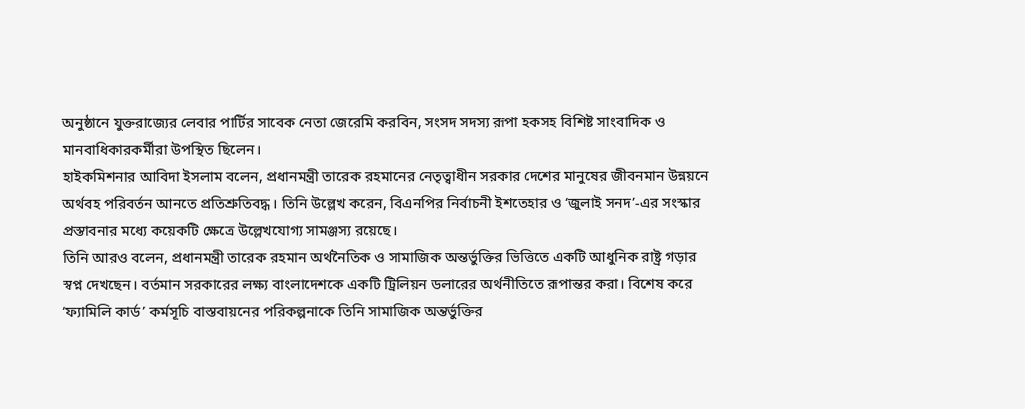অনুষ্ঠানে যুক্তরাজ্যের লেবার পার্টির সাবেক নেতা জেরেমি করবিন, সংসদ সদস্য রূপা হকসহ বিশিষ্ট সাংবাদিক ও মানবাধিকারকর্মীরা উপস্থিত ছিলেন।
হাইকমিশনার আবিদা ইসলাম বলেন, প্রধানমন্ত্রী তারেক রহমানের নেতৃত্বাধীন সরকার দেশের মানুষের জীবনমান উন্নয়নে অর্থবহ পরিবর্তন আনতে প্রতিশ্রুতিবদ্ধ। তিনি উল্লেখ করেন, বিএনপির নির্বাচনী ইশতেহার ও ‘জুলাই সনদ’-এর সংস্কার প্রস্তাবনার মধ্যে কয়েকটি ক্ষেত্রে উল্লেখযোগ্য সামঞ্জস্য রয়েছে।
তিনি আরও বলেন, প্রধানমন্ত্রী তারেক রহমান অর্থনৈতিক ও সামাজিক অন্তর্ভুক্তির ভিত্তিতে একটি আধুনিক রাষ্ট্র গড়ার স্বপ্ন দেখছেন। বর্তমান সরকারের লক্ষ্য বাংলাদেশকে একটি ট্রিলিয়ন ডলারের অর্থনীতিতে রূপান্তর করা। বিশেষ করে ‘ফ্যামিলি কার্ড’ কর্মসূচি বাস্তবায়নের পরিকল্পনাকে তিনি সামাজিক অন্তর্ভুক্তির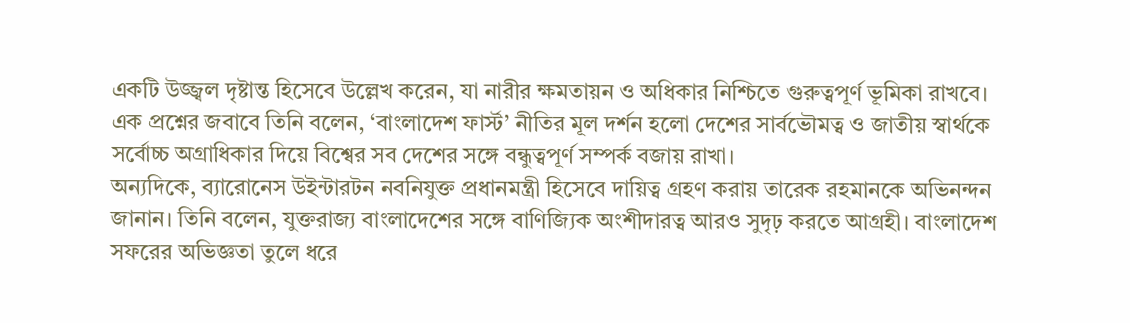একটি উজ্জ্বল দৃষ্টান্ত হিসেবে উল্লেখ করেন, যা নারীর ক্ষমতায়ন ও অধিকার নিশ্চিতে গুরুত্বপূর্ণ ভূমিকা রাখবে।
এক প্রশ্নের জবাবে তিনি বলেন, ‘বাংলাদেশ ফার্স্ট’ নীতির মূল দর্শন হলো দেশের সার্বভৌমত্ব ও জাতীয় স্বার্থকে সর্বোচ্চ অগ্রাধিকার দিয়ে বিশ্বের সব দেশের সঙ্গে বন্ধুত্বপূর্ণ সম্পর্ক বজায় রাখা।
অন্যদিকে, ব্যারোনেস উইন্টারটন নবনিযুক্ত প্রধানমন্ত্রী হিসেবে দায়িত্ব গ্রহণ করায় তারেক রহমানকে অভিনন্দন জানান। তিনি বলেন, যুক্তরাজ্য বাংলাদেশের সঙ্গে বাণিজ্যিক অংশীদারত্ব আরও সুদৃঢ় করতে আগ্রহী। বাংলাদেশ সফরের অভিজ্ঞতা তুলে ধরে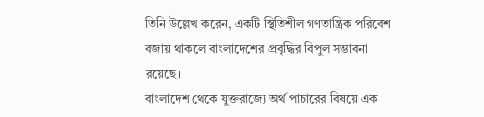তিনি উল্লেখ করেন, একটি স্থিতিশীল গণতান্ত্রিক পরিবেশ বজায় থাকলে বাংলাদেশের প্রবৃদ্ধির বিপুল সম্ভাবনা রয়েছে।
বাংলাদেশ থেকে যুক্তরাজ্যে অর্থ পাচারের বিষয়ে এক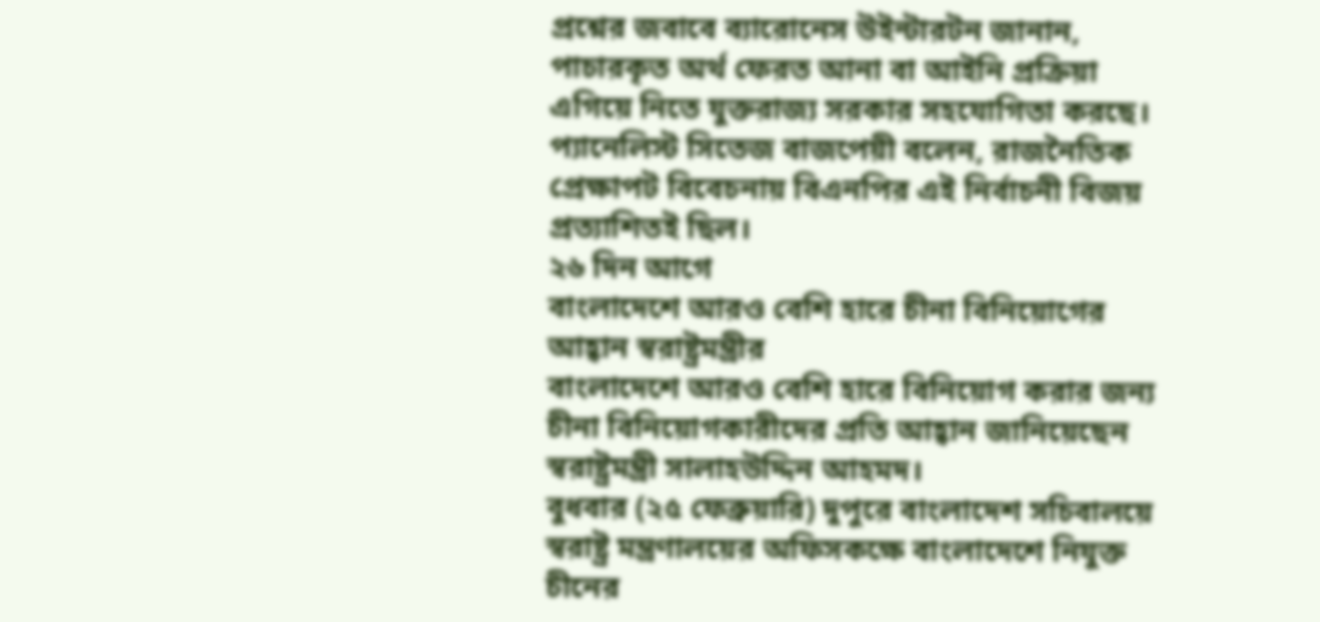প্রশ্নের জবাবে ব্যারোনেস উইন্টারটন জানান, পাচারকৃত অর্থ ফেরত আনা বা আইনি প্রক্রিয়া এগিয়ে নিতে যুক্তরাজ্য সরকার সহযোগিতা করছে।
প্যানেলিস্ট সিতেজ বাজপেয়ী বলেন, রাজনৈতিক প্রেক্ষাপট বিবেচনায় বিএনপির এই নির্বাচনী বিজয় প্রত্যাশিতই ছিল।
২৬ দিন আগে
বাংলাদেশে আরও বেশি হারে চীনা বিনিয়োগের আহ্বান স্বরাষ্ট্রমন্ত্রীর
বাংলাদেশে আরও বেশি হারে বিনিয়োগ করার জন্য চীনা বিনিয়োগকারীদের প্রতি আহ্বান জানিয়েছেন স্বরাষ্ট্রমন্ত্রী সালাহউদ্দিন আহমদ।
বুধবার (২৫ ফেব্রুয়ারি) দুপুরে বাংলাদেশ সচিবালয়ে স্বরাষ্ট্র মন্ত্রণালয়ের অফিসকক্ষে বাংলাদেশে নিযুক্ত চীনের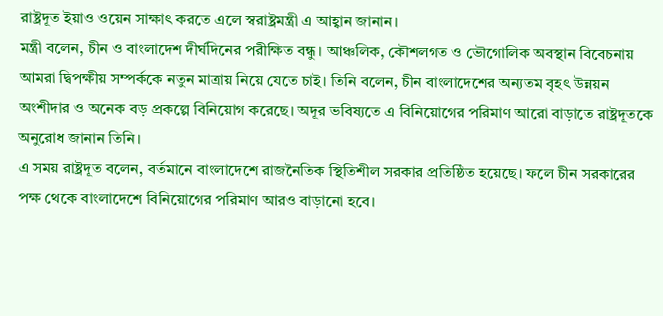রাষ্ট্রদূত ইয়াও ওয়েন সাক্ষাৎ করতে এলে স্বরাষ্ট্রমন্ত্রী এ আহ্বান জানান।
মন্ত্রী বলেন, চীন ও বাংলাদেশ দীর্ঘদিনের পরীক্ষিত বন্ধু। আঞ্চলিক, কৌশলগত ও ভৌগোলিক অবস্থান বিবেচনায় আমরা দ্বিপক্ষীয় সম্পর্ককে নতুন মাত্রায় নিয়ে যেতে চাই। তিনি বলেন, চীন বাংলাদেশের অন্যতম বৃহৎ উন্নয়ন অংশীদার ও অনেক বড় প্রকল্পে বিনিয়োগ করেছে। অদূর ভবিষ্যতে এ বিনিয়োগের পরিমাণ আরো বাড়াতে রাষ্ট্রদূতকে অনুরোধ জানান তিনি।
এ সময় রাষ্ট্রদূত বলেন, বর্তমানে বাংলাদেশে রাজনৈতিক স্থিতিশীল সরকার প্রতিষ্ঠিত হয়েছে। ফলে চীন সরকারের পক্ষ থেকে বাংলাদেশে বিনিয়োগের পরিমাণ আরও বাড়ানো হবে।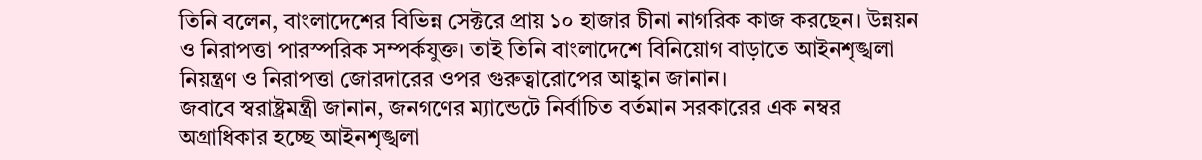তিনি বলেন, বাংলাদেশের বিভিন্ন সেক্টরে প্রায় ১০ হাজার চীনা নাগরিক কাজ করছেন। উন্নয়ন ও নিরাপত্তা পারস্পরিক সম্পর্কযুক্ত। তাই তিনি বাংলাদেশে বিনিয়োগ বাড়াতে আইনশৃঙ্খলা নিয়ন্ত্রণ ও নিরাপত্তা জোরদারের ওপর গুরুত্বারোপের আহ্বান জানান।
জবাবে স্বরাষ্ট্রমন্ত্রী জানান, জনগণের ম্যান্ডেটে নির্বাচিত বর্তমান সরকারের এক নম্বর অগ্রাধিকার হচ্ছে আইনশৃঙ্খলা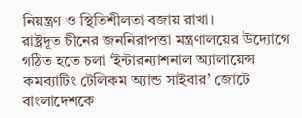নিয়ন্ত্রণ ও স্থিতিশীলতা বজায় রাখা।
রাষ্ট্রদূত চীনের জননিরাপত্তা মন্ত্রণালয়ের উদ্যোগে গঠিত হতে চলা ‘ইন্টারন্যাশনাল অ্যালায়েন্স কমব্যাটিং টেলিকম অ্যান্ড সাইবার’ জোটে বাংলাদেশকে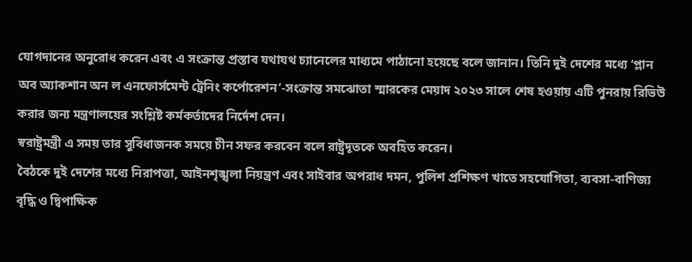যোগদানের অনুরোধ করেন এবং এ সংক্রান্ত প্রস্তাব যথাযথ চ্যানেলের মাধ্যমে পাঠানো হয়েছে বলে জানান। তিনি দুই দেশের মধ্যে ‘প্লান অব অ্যাকশান অন ল এনফোর্সমেন্ট ট্রেনিং কর্পোরেশন’-সংক্রান্ত সমঝোতা স্মারকের মেয়াদ ২০২৩ সালে শেষ হওয়ায় এটি পুনরায় রিভিউ করার জন্য মন্ত্রণালয়ের সংশ্লিষ্ট কর্মকর্তাদের নির্দেশ দেন।
স্বরাষ্ট্রমন্ত্রী এ সময় তার সুবিধাজনক সময়ে চীন সফর করবেন বলে রাষ্ট্রদূতকে অবহিত করেন।
বৈঠকে দুই দেশের মধ্যে নিরাপত্তা, আইনশৃঙ্খলা নিয়ন্ত্রণ এবং সাইবার অপরাধ দমন, পুলিশ প্রশিক্ষণ খাতে সহযোগিতা, ব্যবসা-বাণিজ্য বৃদ্ধি ও দ্বিপাক্ষিক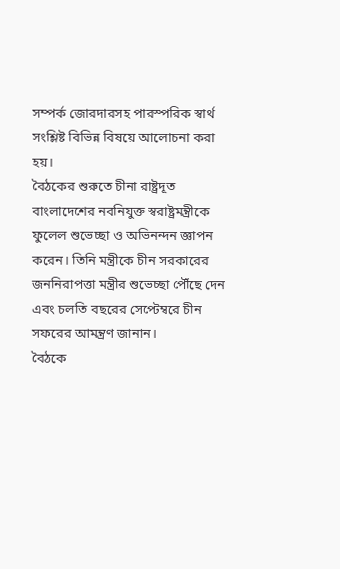সম্পর্ক জোরদারসহ পারস্পরিক স্বার্থ সংশ্লিষ্ট বিভিন্ন বিষয়ে আলোচনা করা হয়।
বৈঠকের শুরুতে চীনা রাষ্ট্রদূত বাংলাদেশের নবনিযুক্ত স্বরাষ্ট্রমন্ত্রীকে ফুলেল শুভেচ্ছা ও অভিনন্দন জ্ঞাপন করেন। তিনি মন্ত্রীকে চীন সরকারের জননিরাপত্তা মন্ত্রীর শুভেচ্ছা পৌঁছে দেন এবং চলতি বছরের সেপ্টেম্বরে চীন সফরের আমন্ত্রণ জানান।
বৈঠকে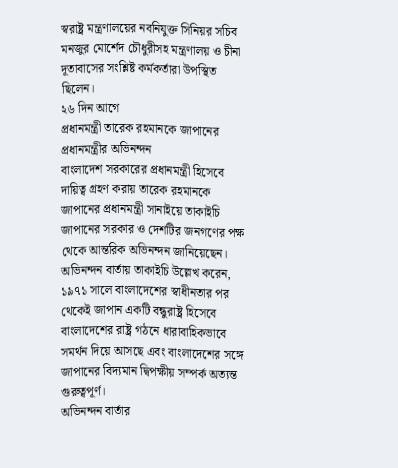স্বরাষ্ট্র মন্ত্রণালয়ের নবনিযুক্ত সিনিয়র সচিব মনজুর মোর্শেদ চৌধুরীসহ মন্ত্রণালয় ও চীনা দূতাবাসের সংশ্লিষ্ট কর্মকর্তারা উপস্থিত ছিলেন।
২৬ দিন আগে
প্রধানমন্ত্রী তারেক রহমানকে জাপানের প্রধানমন্ত্রীর অভিনন্দন
বাংলাদেশ সরকারের প্রধানমন্ত্রী হিসেবে দায়িত্ব গ্রহণ করায় তারেক রহমানকে জাপানের প্রধানমন্ত্রী সানাইয়ে তাকাইচি জাপানের সরকার ও দেশটির জনগণের পক্ষ থেকে আন্তরিক অভিনন্দন জানিয়েছেন।
অভিনন্দন বার্তায় তাকাইচি উল্লেখ করেন, ১৯৭১ সালে বাংলাদেশের স্বাধীনতার পর থেকেই জাপান একটি বন্ধুরাষ্ট্র হিসেবে বাংলাদেশের রাষ্ট্র গঠনে ধারাবাহিকভাবে সমর্থন দিয়ে আসছে এবং বাংলাদেশের সঙ্গে জাপানের বিদ্যমান দ্বিপক্ষীয় সম্পর্ক অত্যন্ত গুরুত্বপূর্ণ।
অভিনন্দন বার্তার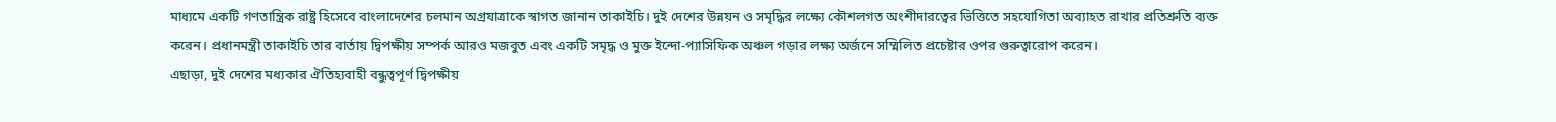মাধ্যমে একটি গণতান্ত্রিক রাষ্ট্র হিসেবে বাংলাদেশের চলমান অগ্রযাত্রাকে স্বাগত জানান তাকাইচি। দুই দেশের উন্নয়ন ও সমৃদ্ধির লক্ষ্যে কৌশলগত অংশীদারত্বের ভিত্তিতে সহযোগিতা অব্যাহত রাখার প্রতিশ্রুতি ব্যক্ত করেন। প্রধানমন্ত্রী তাকাইচি তার বার্তায় দ্বিপক্ষীয় সম্পর্ক আরও মজবুত এবং একটি সমৃদ্ধ ও মুক্ত ইন্দো-প্যাসিফিক অঞ্চল গড়ার লক্ষ্য অর্জনে সম্মিলিত প্রচেষ্টার ওপর গুরুত্বারোপ করেন।
এছাড়া, দুই দেশের মধ্যকার ঐতিহ্যবাহী বন্ধুত্বপূর্ণ দ্বিপক্ষীয়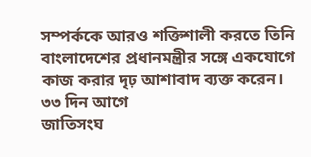সম্পর্ককে আরও শক্তিশালী করতে তিনি বাংলাদেশের প্রধানমন্ত্রীর সঙ্গে একযোগে কাজ করার দৃঢ় আশাবাদ ব্যক্ত করেন।
৩৩ দিন আগে
জাতিসংঘ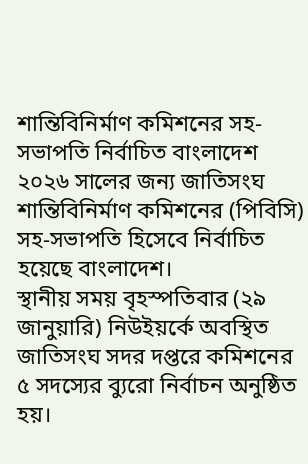শান্তিবিনির্মাণ কমিশনের সহ-সভাপতি নির্বাচিত বাংলাদেশ
২০২৬ সালের জন্য জাতিসংঘ শান্তিবিনির্মাণ কমিশনের (পিবিসি) সহ-সভাপতি হিসেবে নির্বাচিত হয়েছে বাংলাদেশ।
স্থানীয় সময় বৃহস্পতিবার (২৯ জানুয়ারি) নিউইয়র্কে অবস্থিত জাতিসংঘ সদর দপ্তরে কমিশনের ৫ সদস্যের ব্যুরো নির্বাচন অনুষ্ঠিত হয়।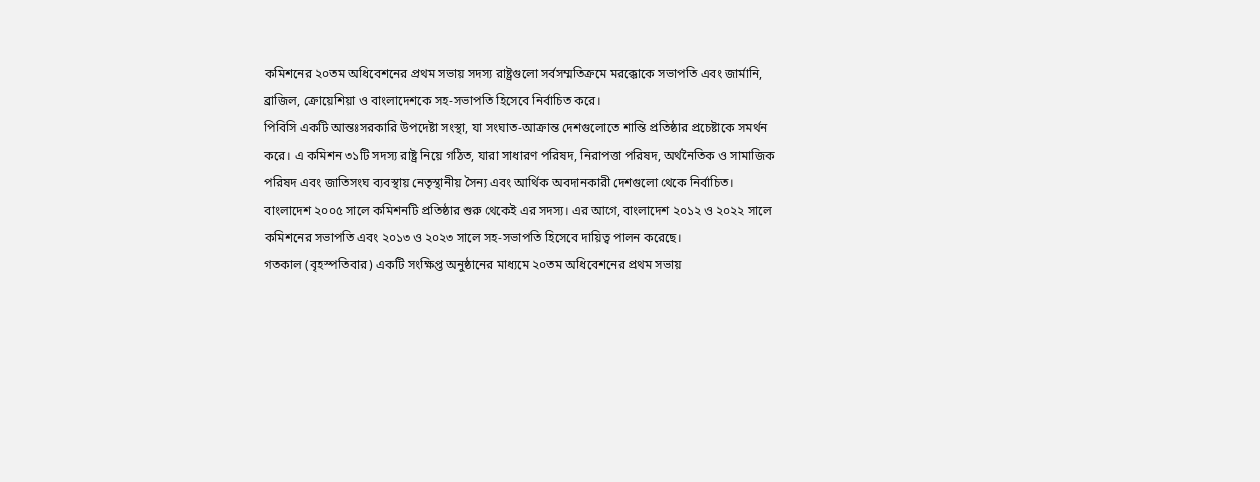কমিশনের ২০তম অধিবেশনের প্রথম সভায় সদস্য রাষ্ট্রগুলো সর্বসম্মতিক্রমে মরক্কোকে সভাপতি এবং জার্মানি, ব্রাজিল, ক্রোয়েশিয়া ও বাংলাদেশকে সহ-সভাপতি হিসেবে নির্বাচিত করে।
পিবিসি একটি আন্তঃসরকারি উপদেষ্টা সংস্থা, যা সংঘাত-আক্রান্ত দেশগুলোতে শান্তি প্রতিষ্ঠার প্রচেষ্টাকে সমর্থন করে। এ কমিশন ৩১টি সদস্য রাষ্ট্র নিয়ে গঠিত, যারা সাধারণ পরিষদ, নিরাপত্তা পরিষদ, অর্থনৈতিক ও সামাজিক পরিষদ এবং জাতিসংঘ ব্যবস্থায় নেতৃস্থানীয় সৈন্য এবং আর্থিক অবদানকারী দেশগুলো থেকে নির্বাচিত।
বাংলাদেশ ২০০৫ সালে কমিশনটি প্রতিষ্ঠার শুরু থেকেই এর সদস্য। এর আগে, বাংলাদেশ ২০১২ ও ২০২২ সালে কমিশনের সভাপতি এবং ২০১৩ ও ২০২৩ সালে সহ-সভাপতি হিসেবে দায়িত্ব পালন করেছে।
গতকাল (বৃহস্পতিবার) একটি সংক্ষিপ্ত অনুষ্ঠানের মাধ্যমে ২০তম অধিবেশনের প্রথম সভায়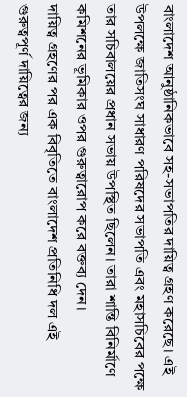বাংলাদেশ আনুষ্ঠানিকভাবে সহ-সভাপতির দায়িত্ব গ্রহণ করেছে। এই উপলক্ষে জাতিসংঘ সাধারণ পরিষদের সভাপতি এবং মহাসচিবের পক্ষে তার সচিবালয়ের প্রধান সভায় উপস্থিত ছিলেন। তারা শান্তি বিনির্মাণে কমিশনের ভূমিকার ওপর গুরুত্বারোপ করে বক্তব্য দেন।
দায়িত্ব গ্রহণের পর এক বিবৃতিতে বাংলাদেশ প্রতিনিধি দল এই গুরুত্বপূর্ণ দায়িত্বের জন্য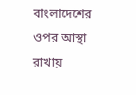বাংলাদেশের ওপর আস্থা রাখায়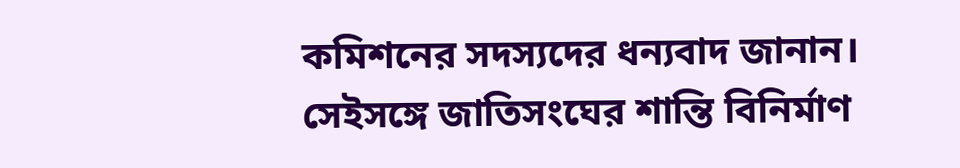কমিশনের সদস্যদের ধন্যবাদ জানান। সেইসঙ্গে জাতিসংঘের শান্তি বিনির্মাণ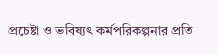প্রচেষ্টা ও ভবিষ্যৎ কর্মপরিকল্পনার প্রতি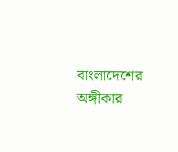বাংলাদেশের অঙ্গীকার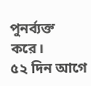পুনর্ব্যক্ত করে।
৫২ দিন আগে